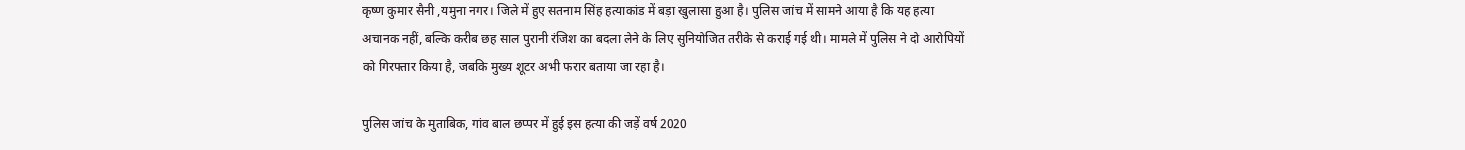कृष्ण कुमार सैनी ,यमुना नगर। जिले में हुए सतनाम सिंह हत्याकांड में बड़ा खुलासा हुआ है। पुलिस जांच में सामने आया है कि यह हत्या अचानक नहीं, बल्कि करीब छह साल पुरानी रंजिश का बदला लेने के लिए सुनियोजित तरीके से कराई गई थी। मामले में पुलिस ने दो आरोपियों को गिरफ्तार किया है, जबकि मुख्य शूटर अभी फरार बताया जा रहा है।

पुलिस जांच के मुताबिक, गांव बाल छप्पर में हुई इस हत्या की जड़ें वर्ष 2020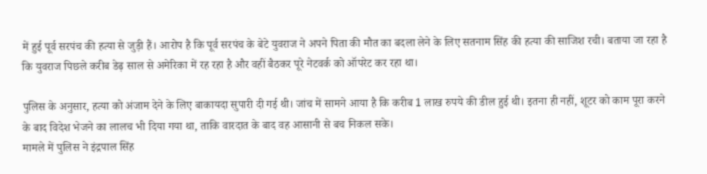में हुई पूर्व सरपंच की हत्या से जुड़ी हैं। आरोप है कि पूर्व सरपंच के बेटे युवराज ने अपने पिता की मौत का बदला लेने के लिए सतनाम सिंह की हत्या की साजिश रची। बताया जा रहा है कि युवराज पिछले करीब डेढ़ साल से अमेरिका में रह रहा है और वहीं बैठकर पूरे नेटवर्क को ऑपरेट कर रहा था।

पुलिस के अनुसार, हत्या को अंजाम देने के लिए बाकायदा सुपारी दी गई थी। जांच में सामने आया है कि करीब 1 लाख रुपये की डील हुई थी। इतना ही नहीं, शूटर को काम पूरा करने के बाद विदेश भेजने का लालच भी दिया गया था, ताकि वारदात के बाद वह आसानी से बच निकल सके।
मामले में पुलिस ने इंद्रपाल सिंह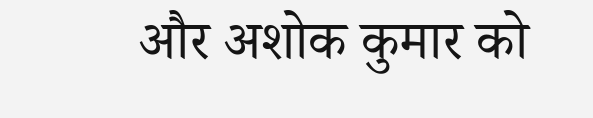और अशोक कुमार को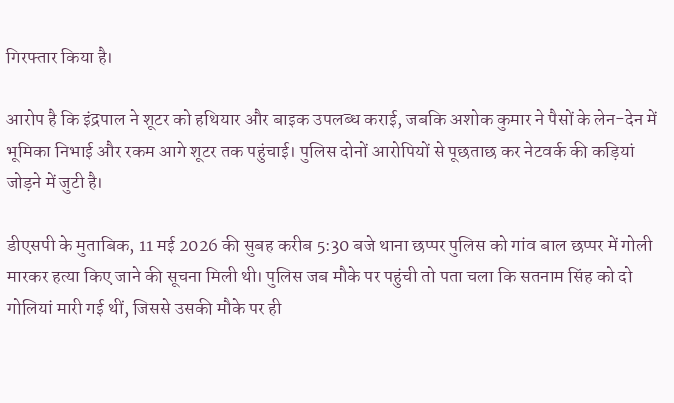गिरफ्तार किया है।

आरोप है कि इंद्रपाल ने शूटर को हथियार और बाइक उपलब्ध कराई, जबकि अशोक कुमार ने पैसों के लेन-देन में भूमिका निभाई और रकम आगे शूटर तक पहुंचाई। पुलिस दोनों आरोपियों से पूछताछ कर नेटवर्क की कड़ियां जोड़ने में जुटी है।

डीएसपी के मुताबिक, 11 मई 2026 की सुबह करीब 5:30 बजे थाना छप्पर पुलिस को गांव बाल छप्पर में गोली मारकर हत्या किए जाने की सूचना मिली थी। पुलिस जब मौके पर पहुंची तो पता चला कि सतनाम सिंह को दो गोलियां मारी गई थीं, जिससे उसकी मौके पर ही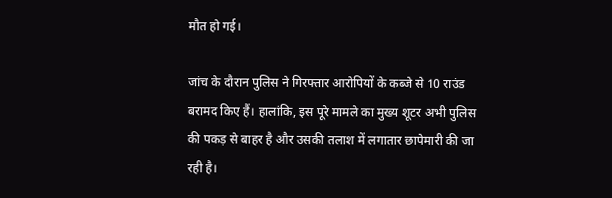मौत हो गई।

जांच के दौरान पुलिस ने गिरफ्तार आरोपियों के कब्जे से 10 राउंड बरामद किए हैं। हालांकि, इस पूरे मामले का मुख्य शूटर अभी पुलिस की पकड़ से बाहर है और उसकी तलाश में लगातार छापेमारी की जा रही है।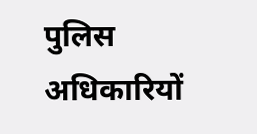पुलिस अधिकारियों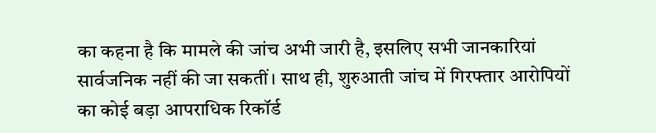का कहना है कि मामले की जांच अभी जारी है, इसलिए सभी जानकारियां सार्वजनिक नहीं की जा सकतीं। साथ ही, शुरुआती जांच में गिरफ्तार आरोपियों का कोई बड़ा आपराधिक रिकॉर्ड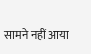सामने नहीं आया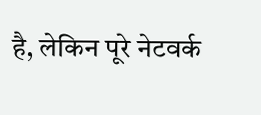है, लेकिन पूरे नेटवर्क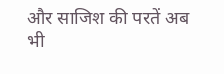और साजिश की परतें अब भी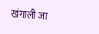खंगाली जा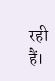रही हैं।